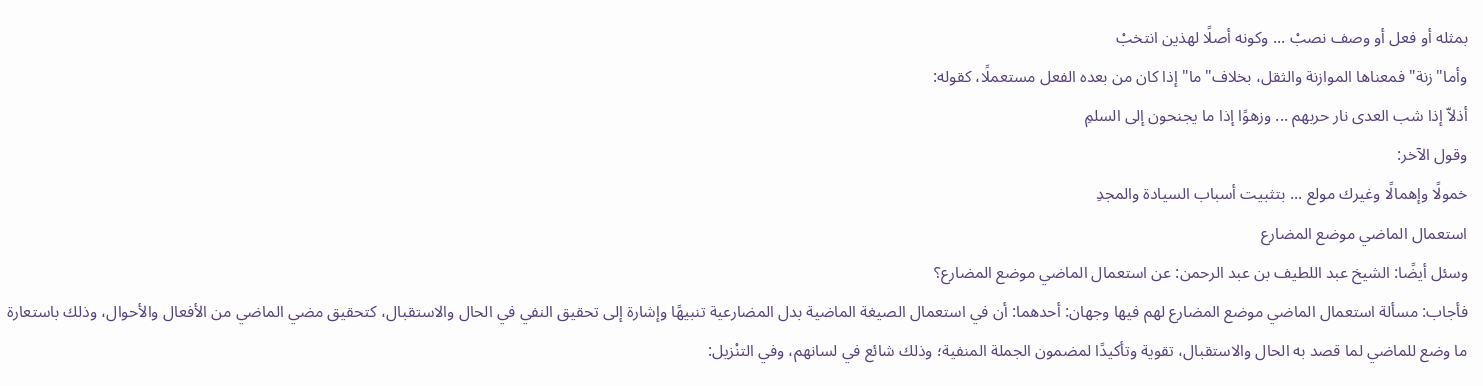بمثله أو فعل أو وصف نصبْ ... وكونه أصلًا لهذين انتخبْ
وأما"زنة"فمعناها الموازنة والثقل، بخلاف"ما"إذا كان من بعده الفعل مستعملًا، كقوله:
أذلاّ إذا شب العدى نار حربهم ... وزهوًا إذا ما يجنحون إلى السلمِ
وقول الآخر:
خمولًا وإهمالًا وغيرك مولع ... بتثبيت أسباب السيادة والمجدِ
استعمال الماضي موضع المضارع
وسئل أيضًا: الشيخ عبد اللطيف بن عبد الرحمن: عن استعمال الماضي موضع المضارع؟
فأجاب: مسألة استعمال الماضي موضع المضارع لهم فيها وجهان: أحدهما: أن في استعمال الصيغة الماضية بدل المضارعية تنبيهًا وإشارة إلى تحقيق النفي في الحال والاستقبال، كتحقيق مضي الماضي من الأفعال والأحوال، وذلك باستعارة ما وضع للماضي لما قصد به الحال والاستقبال، تقوية وتأكيدًا لمضمون الجملة المنفية؛ وذلك شائع في لسانهم، وفي التنْزيل: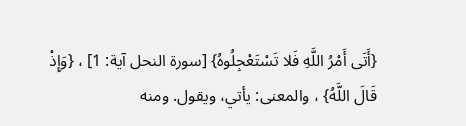{أَتَى أَمْرُ اللَّهِ فَلا تَسْتَعْجِلُوهُ} [سورة النحل آية: 1] ، {وَإِذْ قَالَ اللَّهُ} ، والمعنى: يأتي، ويقول. ومنه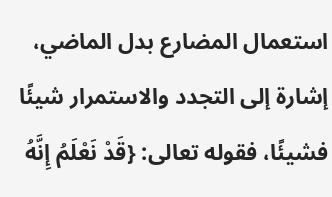استعمال المضارع بدل الماضي، إشارة إلى التجدد والاستمرار شيئًا فشيئًا، فقوله تعالى: {قَدْ نَعْلَمُ إِنَّهُ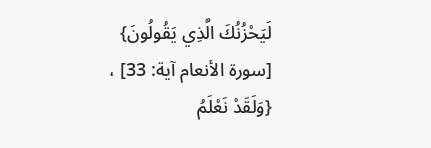لَيَحْزُنُكَ الَّذِي يَقُولُونَ} [سورة الأنعام آية: 33] ، {وَلَقَدْ نَعْلَمُ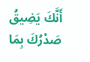أَنَّكَ يَضِيقُ صَدْرُكَ بِمَا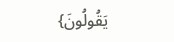يَقُولُونَ}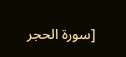[سورة الحجر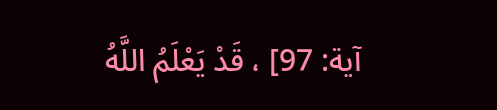آية: 97] ، قَدْ يَعْلَمُ اللَّهُ